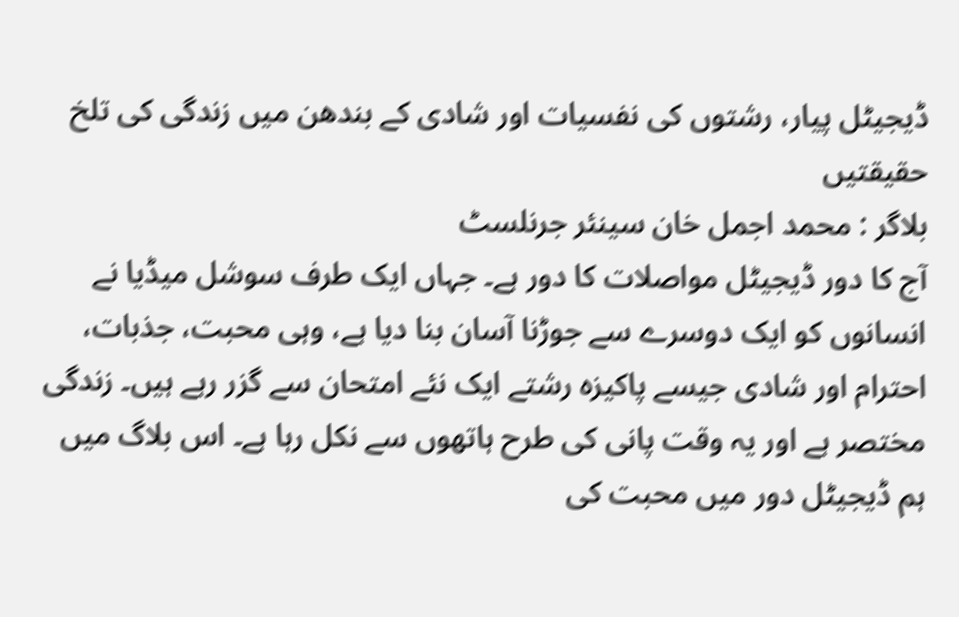ڈیجیٹل پیار، رشتوں کی نفسیات اور شادی کے بندھن میں زندگی کی تلخ حقیقتیں
بلاگر : محمد اجمل خان سینئر جرنلسٹ
آج کا دور ڈیجیٹل مواصلات کا دور ہے۔ جہاں ایک طرف سوشل میڈیا نے انسانوں کو ایک دوسرے سے جوڑنا آسان بنا دیا ہے، وہی محبت، جذبات، احترام اور شادی جیسے پاکیزہ رشتے ایک نئے امتحان سے گزر رہے ہیں۔ زندگی مختصر ہے اور یہ وقت پانی کی طرح ہاتھوں سے نکل رہا ہے۔ اس بلاگ میں ہم ڈیجیٹل دور میں محبت کی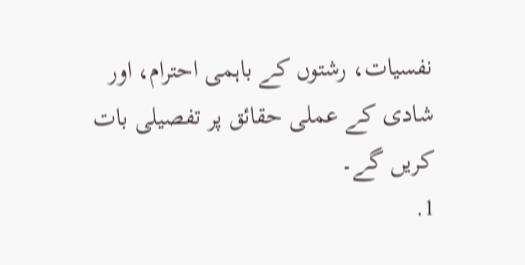نفسیات، رشتوں کے باہمی احترام، اور شادی کے عملی حقائق پر تفصیلی بات کریں گے۔
1.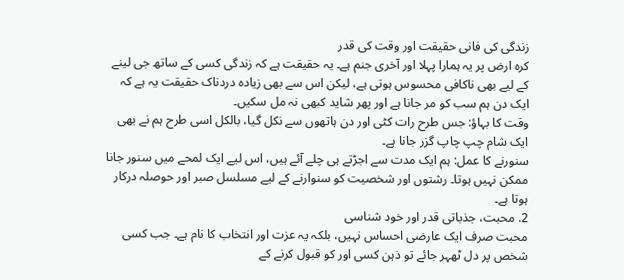زندگی کی فانی حقیقت اور وقت کی قدر
کرہ ارض پر یہ ہمارا پہلا اور آخری جنم ہے۔ یہ حقیقت ہے کہ زندگی کسی کے ساتھ جی لینے کے لیے بھی ناکافی محسوس ہوتی ہے، لیکن اس سے بھی زیادہ دردناک حقیقت یہ ہے کہ ایک دن ہم سب کو مر جانا ہے اور پھر شاید کبھی نہ مل سکیں۔
وقت کا بہاؤ: جس طرح رات کٹی اور دن ہاتھوں سے نکل گیا، بالکل اسی طرح ہم نے بھی ایک شام چپ چاپ گزر جانا ہے۔
سنورنے کا عمل: ہم ایک مدت سے اجڑتے ہی چلے آئے ہیں، اس لیے ایک لمحے میں سنور جانا ممکن نہیں ہوتا۔ رشتوں اور شخصیت کو سنوارنے کے لیے مسلسل صبر اور حوصلہ درکار ہوتا ہے۔
2. محبت، جذباتی قدر اور خود شناسی
محبت صرف ایک عارضی احساس نہیں، بلکہ یہ عزت اور انتخاب کا نام ہے۔ جب کسی شخص پر دل ٹھہر جائے تو ذہن کسی اور کو قبول کرنے کے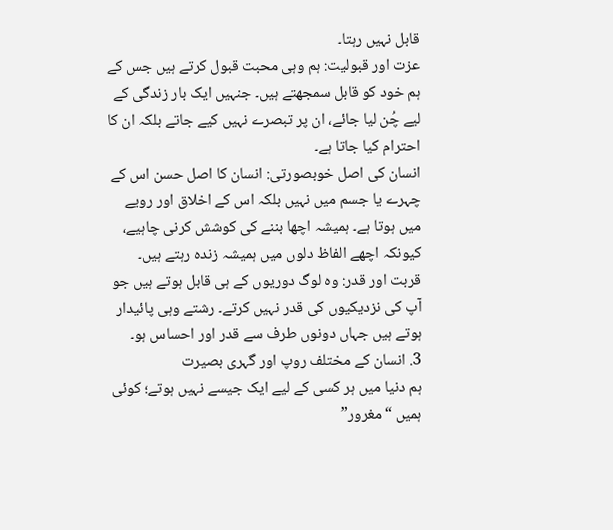قابل نہیں رہتا۔
عزت اور قبولیت: ہم وہی محبت قبول کرتے ہیں جس کے ہم خود کو قابل سمجھتے ہیں۔ جنہیں ایک بار زندگی کے لیے چُن لیا جائے، ان پر تبصرے نہیں کیے جاتے بلکہ ان کا احترام کیا جاتا ہے۔
انسان کی اصل خوبصورتی: انسان کا اصل حسن اس کے چہرے یا جسم میں نہیں بلکہ اس کے اخلاق اور رویے میں ہوتا ہے۔ ہمیشہ اچھا بننے کی کوشش کرنی چاہیے، کیونکہ اچھے الفاظ دلوں میں ہمیشہ زندہ رہتے ہیں۔
قربت اور قدر: وہ لوگ دوریوں کے ہی قابل ہوتے ہیں جو آپ کی نزدیکیوں کی قدر نہیں کرتے۔ رشتے وہی پائیدار ہوتے ہیں جہاں دونوں طرف سے قدر اور احساس ہو۔
3. انسان کے مختلف روپ اور گہری بصیرت
ہم دنیا میں ہر کسی کے لیے ایک جیسے نہیں ہوتے؛ کوئی ہمیں “مغرور”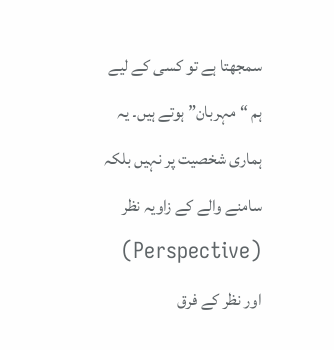سمجھتا ہے تو کسی کے لیے ہم “مہربان” ہوتے ہیں۔ یہ ہماری شخصیت پر نہیں بلکہ سامنے والے کے زاویہ نظر (Perspective) اور نظر کے فرق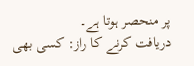پر منحصر ہوتا ہے۔
دریافت کرنے کا راز: کسی بھی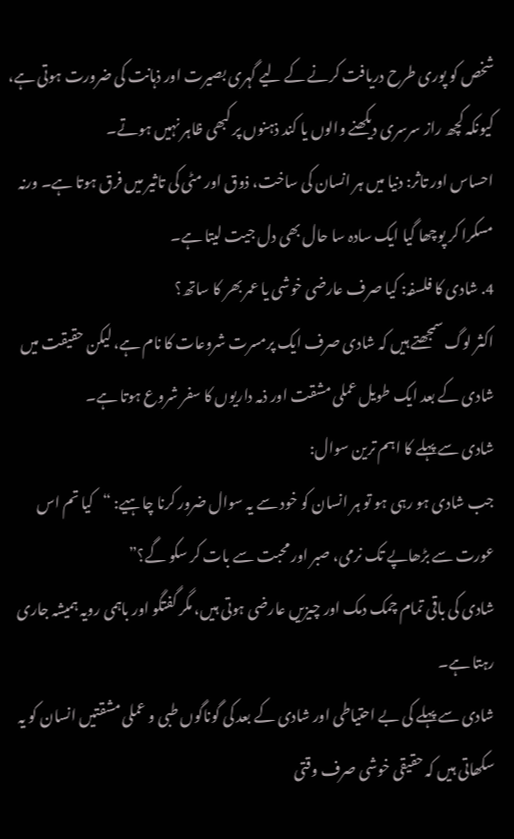شخص کو پوری طرح دریافت کرنے کے لیے گہری بصیرت اور ذہانت کی ضرورت ہوتی ہے، کیونکہ کچھ راز سرسری دیکھنے والوں یا کند ذہنوں پر کبھی ظاہر نہیں ہوتے۔
احساس اور تاثر: دنیا میں ہر انسان کی ساخت، ذوق اور مٹی کی تاثیر میں فرق ہوتا ہے۔ ورنہ مسکرا کر پوچھا گیا ایک سادہ سا حال بھی دل جیت لیتا ہے۔
4. شادی کا فلسفہ: کیا صرف عارضی خوشی یا عمر بھر کا ساتھ؟
اکثر لوگ سمجھتے ہیں کہ شادی صرف ایک پرمسرت شروعات کا نام ہے، لیکن حقیقت میں شادی کے بعد ایک طویل عملی مشقت اور ذمہ داریوں کا سفر شروع ہوتا ہے۔
شادی سے پہلے کا اہم ترین سوال:
جب شادی ہو رہی ہو تو ہر انسان کو خود سے یہ سوال ضرور کرنا چاہیے: “کیا تم اس عورت سے بڑھاپے تک نرمی، صبر اور محبت سے بات کر سکو گے؟”
شادی کی باقی تمام چمک دمک اور چیزیں عارضی ہوتی ہیں، مگر گفتگو اور باہمی رویہ ہمیشہ جاری رہتا ہے۔
شادی سے پہلے کی بے احتیاطی اور شادی کے بعد کی گوناگوں طبی و عملی مشقتیں انسان کو یہ سکھاتی ہیں کہ حقیقی خوشی صرف وقتی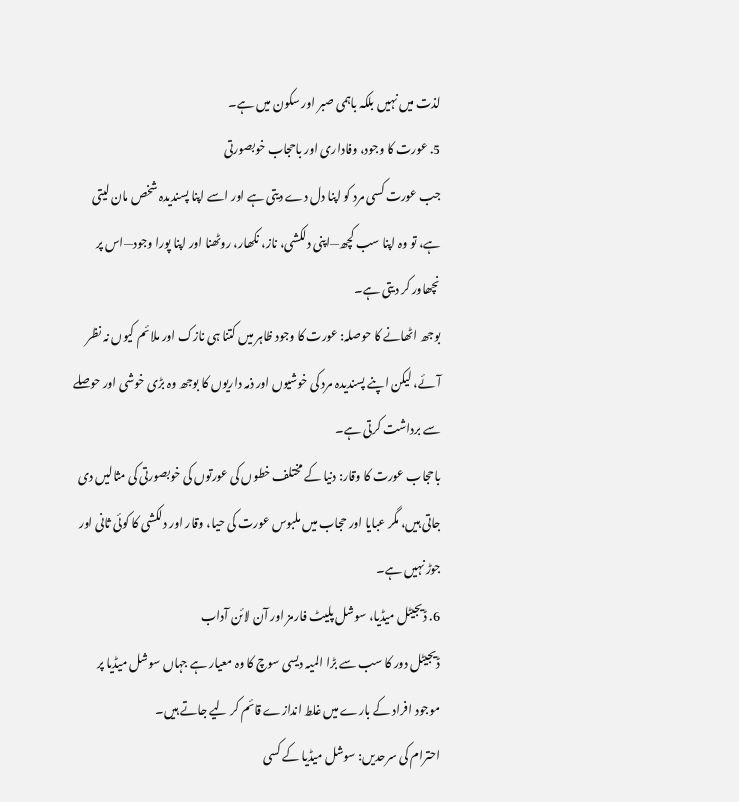لذت میں نہیں بلکہ باہمی صبر اور سکون میں ہے۔
5. عورت کا وجود، وفاداری اور باحجاب خوبصورتی
جب عورت کسی مرد کو اپنا دل دے دیتی ہے اور اسے اپنا پسندیدہ شخص مان لیتی ہے، تو وہ اپنا سب کچھ—اپنی دلکشی، ناز، نکھار، روٹھنا اور اپنا پورا وجود—اس پر نچھاور کر دیتی ہے۔
بوجھ اٹھانے کا حوصلہ: عورت کا وجود ظاہر میں کتنا ہی نازک اور ملائم کیوں نہ نظر آئے، لیکن اپنے پسندیدہ مرد کی خوشیوں اور ذمہ داریوں کا بوجھ وہ بڑی خوشی اور حوصلے سے برداشت کرتی ہے۔
باحجاب عورت کا وقار: دنیا کے مختلف خطوں کی عورتوں کی خوبصورتی کی مثالیں دی جاتی ہیں، مگر عبایا اور حجاب میں ملبوس عورت کی حیا، وقار اور دلکشی کا کوئی ثانی اور جوڑ نہیں ہے۔
6. ڈیجیٹل میڈیا، سوشل پلیٹ فارمز اور آن لائن آداب
ڈیجیٹل دور کا سب سے بڑا المیہ دیسی سوچ کا وہ معیار ہے جہاں سوشل میڈیا پر موجود افراد کے بارے میں غلط اندازے قائم کر لیے جاتے ہیں۔
احترام کی سرحدیں: سوشل میڈیا کے کسی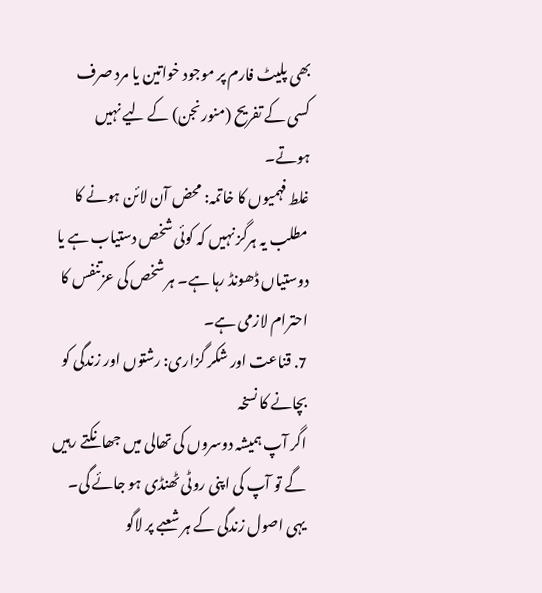بھی پلیٹ فارم پر موجود خواتین یا مرد صرف کسی کے تفریح (منورنجن) کے لیے نہیں ہوتے۔
غلط فہمیوں کا خاتمہ: محض آن لائن ہونے کا مطلب یہ ہرگز نہیں کہ کوئی شخص دستیاب ہے یا دوستیاں ڈھونڈ رہا ہے۔ ہر شخص کی عزتنفس کا احترام لازمی ہے۔
7. قناعت اور شکر گزاری: رشتوں اور زندگی کو بچانے کا نسخہ
اگر آپ ہمیشہ دوسروں کی تھالی میں جھانکتے رہیں گے تو آپ کی اپنی روٹی ٹھنڈی ہو جائے گی۔ یہی اصول زندگی کے ہر شعبے پر لاگو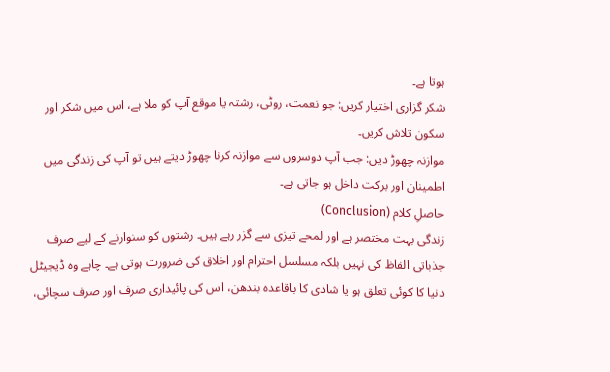ہوتا ہے۔
شکر گزاری اختیار کریں: جو نعمت، روٹی، رشتہ یا موقع آپ کو ملا ہے، اس میں شکر اور سکون تلاش کریں۔
موازنہ چھوڑ دیں: جب آپ دوسروں سے موازنہ کرنا چھوڑ دیتے ہیں تو آپ کی زندگی میں اطمینان اور برکت داخل ہو جاتی ہے۔
حاصلِ کلام (Conclusion)
زندگی بہت مختصر ہے اور لمحے تیزی سے گزر رہے ہیں۔ رشتوں کو سنوارنے کے لیے صرف جذباتی الفاظ کی نہیں بلکہ مسلسل احترام اور اخلاق کی ضرورت ہوتی ہے۔ چاہے وہ ڈیجیٹل دنیا کا کوئی تعلق ہو یا شادی کا باقاعدہ بندھن، اس کی پائیداری صرف اور صرف سچائی،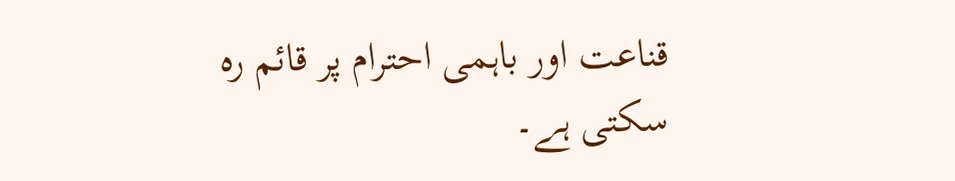قناعت اور باہمی احترام پر قائم رہ سکتی ہے۔